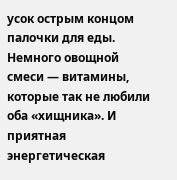усок острым концом палочки для еды. Немного овощной смеси — витамины,
которые так не любили оба «хищника». И приятная энергетическая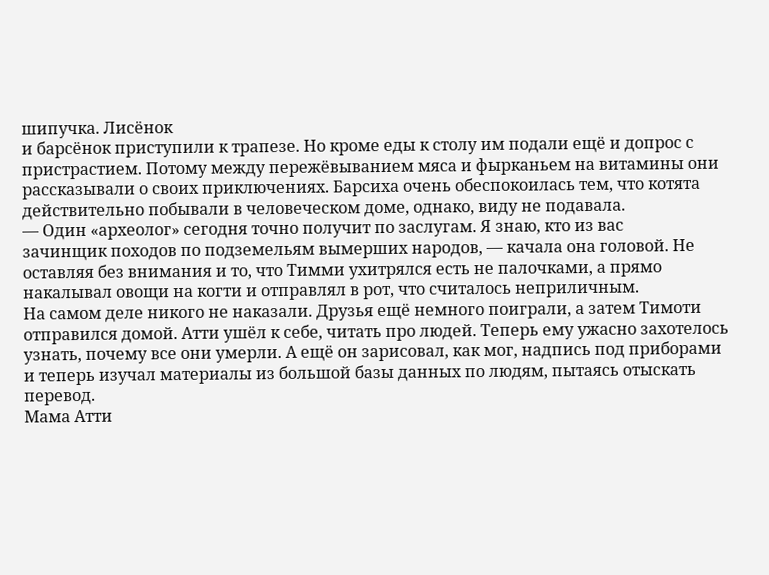шипучка. Лисёнок
и барсёнок приступили к трапезе. Но кроме еды к столу им подали ещё и допрос с
пристрастием. Потому между пережёвыванием мяса и фырканьем на витамины они
рассказывали о своих приключениях. Барсиха очень обеспокоилась тем, что котята
действительно побывали в человеческом доме, однако, виду не подавала.
— Один «археолог» сегодня точно получит по заслугам. Я знаю, кто из вас
зачинщик походов по подземельям вымерших народов, — качала она головой. Не
оставляя без внимания и то, что Тимми ухитрялся есть не палочками, а прямо
накалывал овощи на когти и отправлял в рот, что считалось неприличным.
На самом деле никого не наказали. Друзья ещё немного поиграли, а затем Тимоти
отправился домой. Атти ушёл к себе, читать про людей. Теперь ему ужасно захотелось
узнать, почему все они умерли. А ещё он зарисовал, как мог, надпись под приборами
и теперь изучал материалы из большой базы данных по людям, пытаясь отыскать перевод.
Мама Атти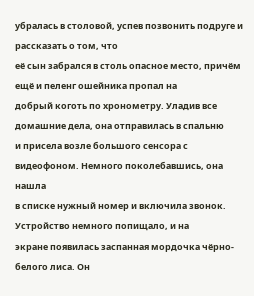убралась в столовой, успев позвонить подруге и рассказать о том, что
её сын забрался в столь опасное место, причём ещё и пеленг ошейника пропал на
добрый коготь по хронометру. Уладив все домашние дела, она отправилась в спальню
и присела возле большого сенсора с видеофоном. Немного поколебавшись, она нашла
в списке нужный номер и включила звонок. Устройство немного попищало, и на
экране появилась заспанная мордочка чёрно-белого лиса. Он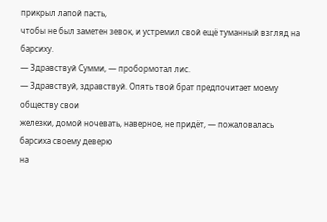прикрыл лапой пасть,
чтобы не был заметен зевок, и устремил свой ещё туманный взгляд на барсиху.
— Здравствуй Сумми, — пробормотал лис.
— Здравствуй, здравствуй. Опять твой брат предпочитает моему обществу свои
железки, домой ночевать, наверное, не придёт, — пожаловалась барсиха своему деверю
на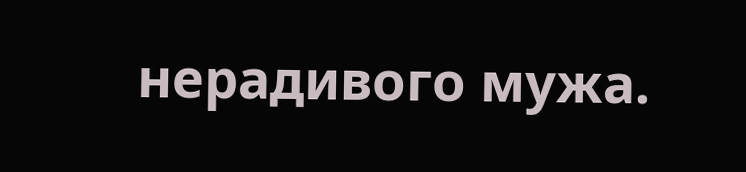нерадивого мужа.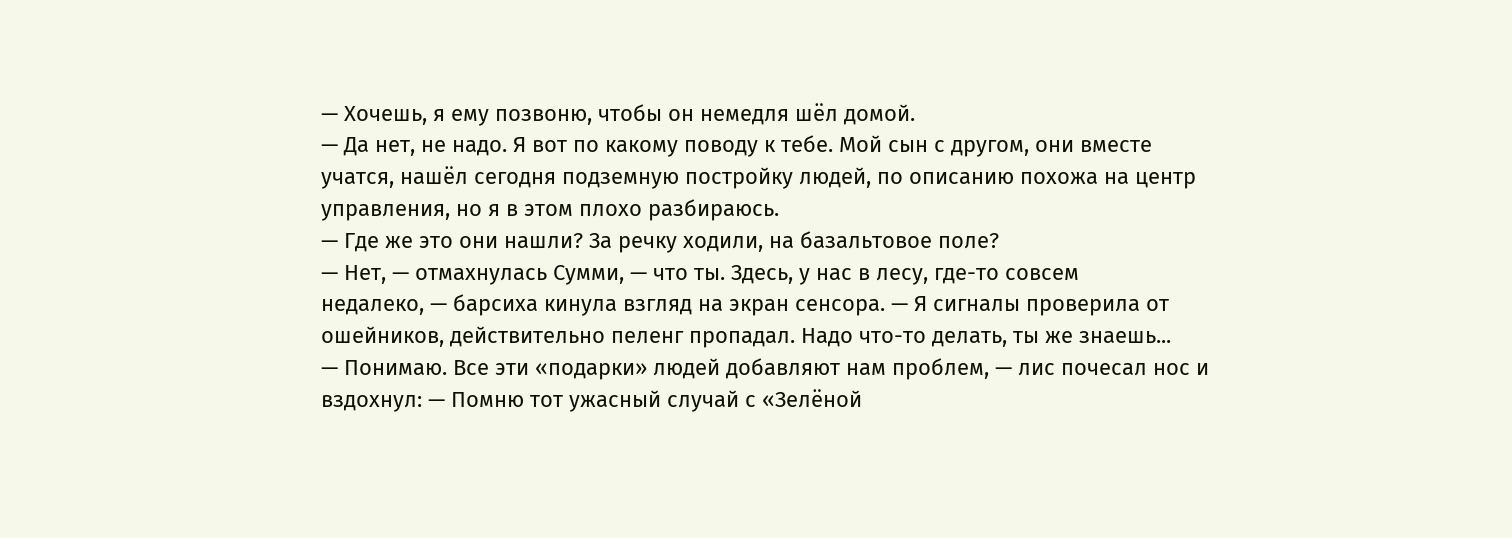— Хочешь, я ему позвоню, чтобы он немедля шёл домой.
— Да нет, не надо. Я вот по какому поводу к тебе. Мой сын с другом, они вместе
учатся, нашёл сегодня подземную постройку людей, по описанию похожа на центр
управления, но я в этом плохо разбираюсь.
— Где же это они нашли? За речку ходили, на базальтовое поле?
— Нет, — отмахнулась Сумми, — что ты. Здесь, у нас в лесу, где-то совсем
недалеко, — барсиха кинула взгляд на экран сенсора. — Я сигналы проверила от
ошейников, действительно пеленг пропадал. Надо что-то делать, ты же знаешь...
— Понимаю. Все эти «подарки» людей добавляют нам проблем, — лис почесал нос и
вздохнул: — Помню тот ужасный случай с «Зелёной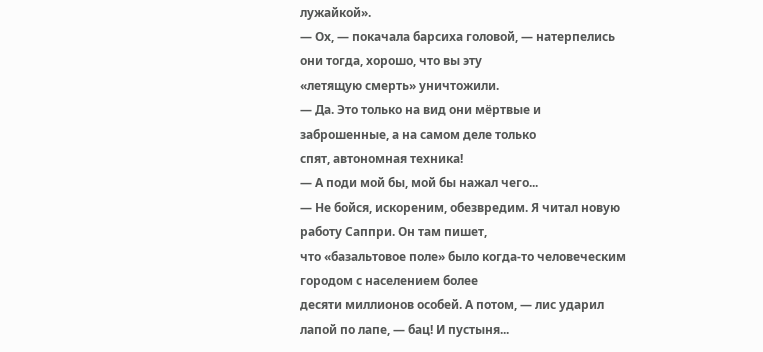лужайкой».
— Ох, — покачала барсиха головой, — натерпелись они тогда, хорошо, что вы эту
«летящую смерть» уничтожили.
— Да. Это только на вид они мёртвые и заброшенные, а на самом деле только
спят, автономная техника!
— А поди мой бы, мой бы нажал чего...
— Не бойся, искореним, обезвредим. Я читал новую работу Саппри. Он там пишет,
что «базальтовое поле» было когда-то человеческим городом с населением более
десяти миллионов особей. А потом, — лис ударил лапой по лапе, — бац! И пустыня...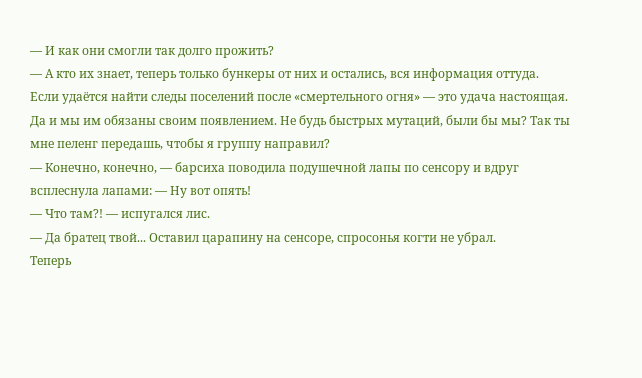— И как они смогли так долго прожить?
— А кто их знает, теперь только бункеры от них и остались, вся информация оттуда.
Если удаётся найти следы поселений после «смертельного огня» — это удача настоящая.
Да и мы им обязаны своим появлением. Не будь быстрых мутаций, были бы мы? Так ты
мне пеленг передашь, чтобы я группу направил?
— Конечно, конечно, — барсиха поводила подушечной лапы по сенсору и вдруг
всплеснула лапами: — Ну вот опять!
— Что там?! — испугался лис.
— Да братец твой... Оставил царапину на сенсоре, спросонья когти не убрал.
Теперь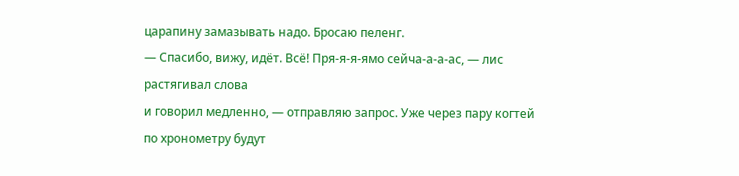царапину замазывать надо. Бросаю пеленг.
— Спасибо, вижу, идёт. Всё! Пря-я-я-ямо сейча-а-а-ас, — лис растягивал слова
и говорил медленно, — отправляю запрос. Уже через пару когтей по хронометру будут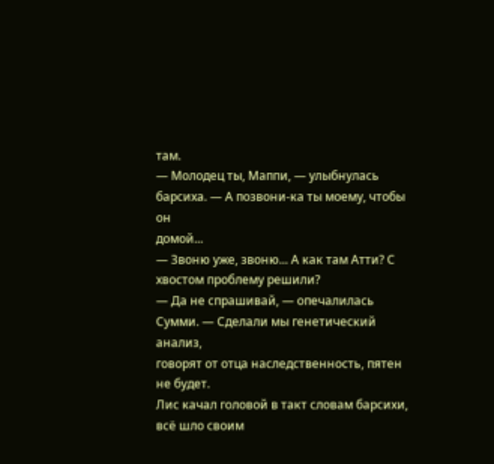там.
— Молодец ты, Маппи, — улыбнулась барсиха. — А позвони-ка ты моему, чтобы он
домой...
— Звоню уже, звоню... А как там Атти? С хвостом проблему решили?
— Да не спрашивай, — опечалилась Сумми. — Сделали мы генетический анализ,
говорят от отца наследственность, пятен не будет.
Лис качал головой в такт словам барсихи, всё шло своим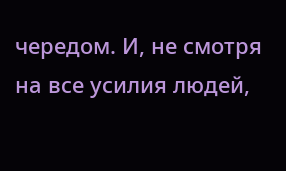чередом. И, не смотря
на все усилия людей,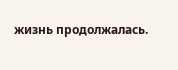жизнь продолжалась.